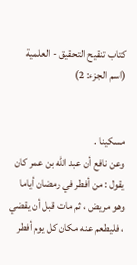كتاب تنقيح التحقيق - العلمية (اسم الجزء: 2)


مسكينا .
وعن نافع أن عبد الله بن عمر كان يقول : من أفطر في رمضان أياما وهو مريض ، ثم مات قبل أن يقضي ، فليطعم عنه مكان كل يوم أفطر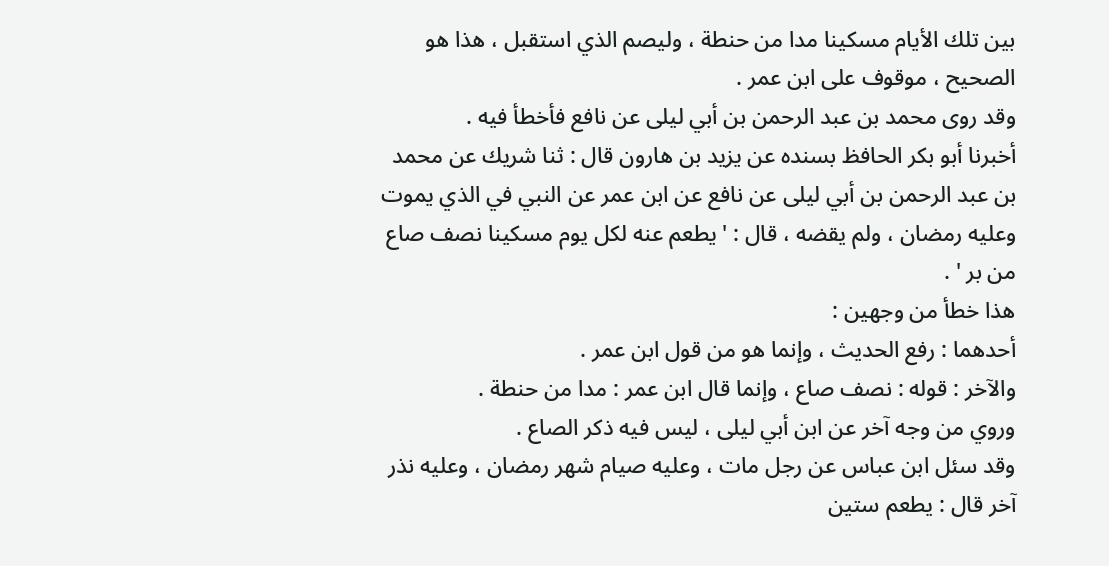بين تلك الأيام مسكينا مدا من حنطة ، وليصم الذي استقبل ، هذا هو الصحيح ، موقوف على ابن عمر .
وقد روى محمد بن عبد الرحمن بن أبي ليلى عن نافع فأخطأ فيه .
أخبرنا أبو بكر الحافظ بسنده عن يزيد بن هارون قال : ثنا شريك عن محمد بن عبد الرحمن بن أبي ليلى عن نافع عن ابن عمر عن النبي في الذي يموت وعليه رمضان ، ولم يقضه ، قال : ' يطعم عنه لكل يوم مسكينا نصف صاع من بر ' .
هذا خطأ من وجهين :
أحدهما : رفع الحديث ، وإنما هو من قول ابن عمر .
والآخر : قوله : نصف صاع ، وإنما قال ابن عمر : مدا من حنطة .
وروي من وجه آخر عن ابن أبي ليلى ، ليس فيه ذكر الصاع .
وقد سئل ابن عباس عن رجل مات ، وعليه صيام شهر رمضان ، وعليه نذر آخر قال : يطعم ستين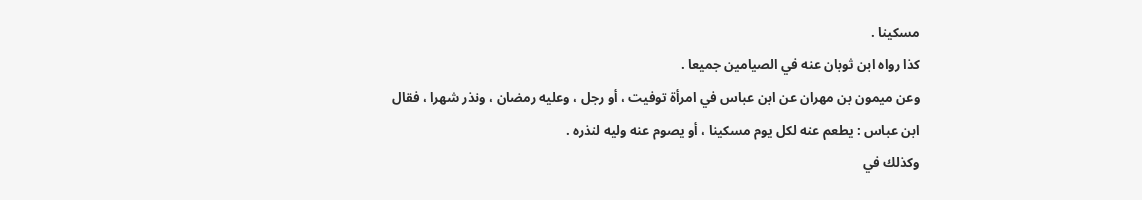مسكينا .
كذا رواه ابن ثوبان عنه في الصيامين جميعا .
وعن ميمون بن مهران عن ابن عباس في امرأة توفيت ، أو رجل ، وعليه رمضان ، ونذر شهرا ، فقال ابن عباس : يطعم عنه لكل يوم مسكينا ، أو يصوم عنه وليه لنذره .
وكذلك في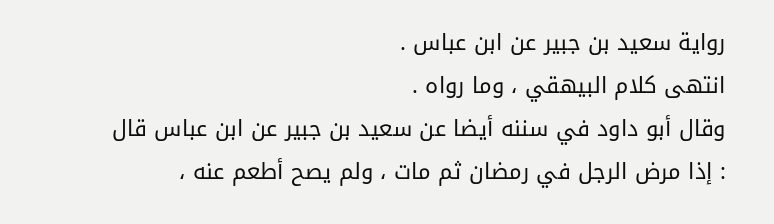رواية سعيد بن جبير عن ابن عباس .
انتهى كلام البيهقي ، وما رواه .
وقال أبو داود في سننه أيضا عن سعيد بن جبير عن ابن عباس قال : إذا مرض الرجل في رمضان ثم مات ، ولم يصح أطعم عنه ،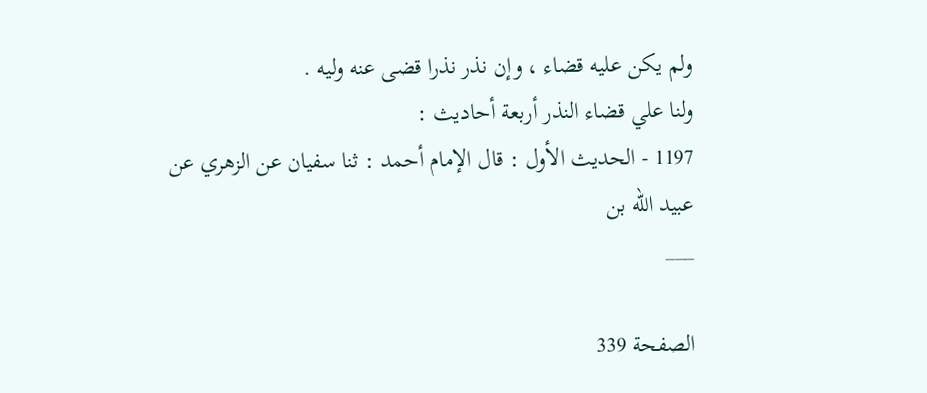ولم يكن عليه قضاء ، وإن نذر نذرا قضى عنه وليه .
ولنا علي قضاء النذر أربعة أحاديث :
1197 - الحديث الأول : قال الإمام أحمد : ثنا سفيان عن الزهري عن عبيد الله بن
___

الصفحة 339